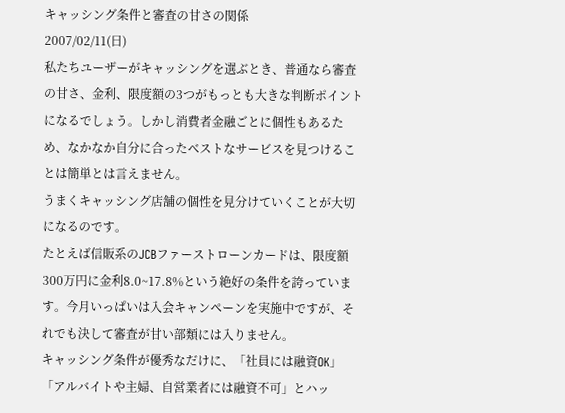キャッシング条件と審査の甘さの関係
2007/02/11(日)
私たちユーザーがキャッシングを選ぶとき、普通なら審査の甘さ、金利、限度額の3つがもっとも大きな判断ポイントになるでしょう。しかし消費者金融ごとに個性もあるため、なかなか自分に合ったベストなサービスを見つけることは簡単とは言えません。
うまくキャッシング店舗の個性を見分けていくことが大切になるのです。
たとえば信販系のJCBファーストローンカードは、限度額300万円に金利8.0~17.8%という絶好の条件を誇っています。今月いっぱいは入会キャンペーンを実施中ですが、それでも決して審査が甘い部類には入りません。
キャッシング条件が優秀なだけに、「社員には融資OK」「アルバイトや主婦、自営業者には融資不可」とハッ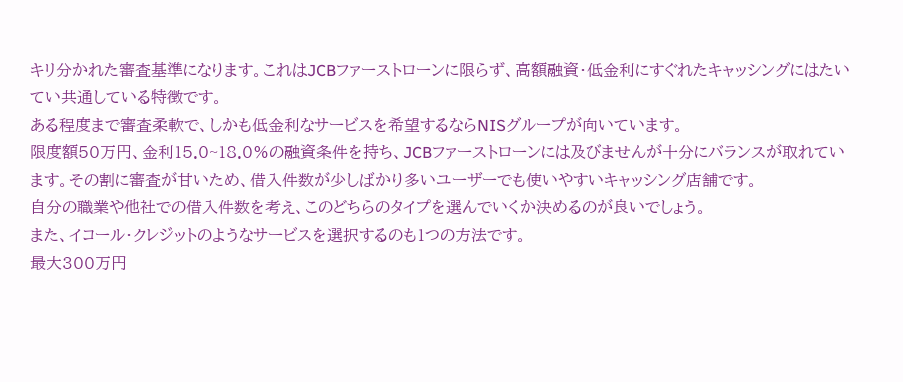キリ分かれた審査基準になります。これはJCBファーストローンに限らず、高額融資・低金利にすぐれたキャッシングにはたいてい共通している特徴です。
ある程度まで審査柔軟で、しかも低金利なサービスを希望するならNISグループが向いています。
限度額50万円、金利15.0~18.0%の融資条件を持ち、JCBファーストローンには及びませんが十分にバランスが取れています。その割に審査が甘いため、借入件数が少しばかり多いユーザーでも使いやすいキャッシング店舗です。
自分の職業や他社での借入件数を考え、このどちらのタイプを選んでいくか決めるのが良いでしょう。
また、イコール・クレジットのようなサービスを選択するのも1つの方法です。
最大300万円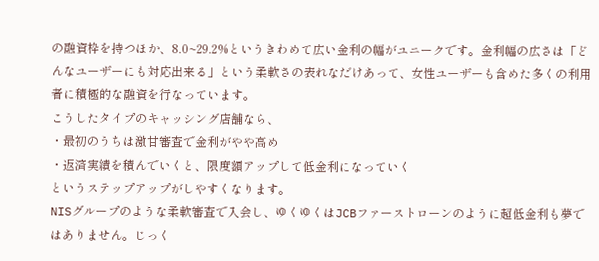の融資枠を持つほか、8.0~29.2%というきわめて広い金利の幅がユニークです。金利幅の広さは「どんなユーザーにも対応出来る」という柔軟さの表れなだけあって、女性ユーザーも含めた多くの利用者に積極的な融資を行なっています。
こうしたタイプのキャッシング店舗なら、
・最初のうちは激甘審査で金利がやや高め
・返済実績を積んでいくと、限度額アップして低金利になっていく
というステップアップがしやすくなります。
NISグループのような柔軟審査で入会し、ゆくゆくはJCBファーストローンのように超低金利も夢ではありません。じっく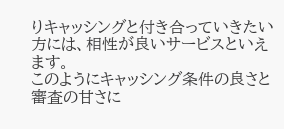りキャッシングと付き合っていきたい方には、相性が良いサービスといえます。
このようにキャッシング条件の良さと審査の甘さに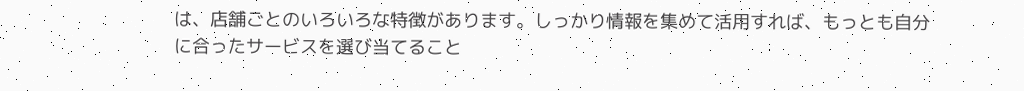は、店舗ごとのいろいろな特徴があります。しっかり情報を集めて活用すれば、もっとも自分に合ったサービスを選び当てること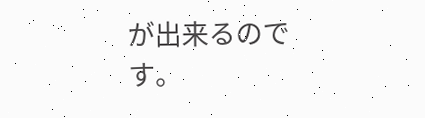が出来るのです。